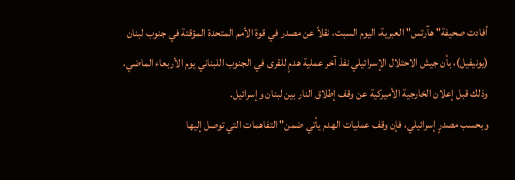أفادت صحيفة" هآرتس" العبرية، اليوم السبت، نقلاً عن مصدر في قوة الأمم المتحدة المؤقتة في جنوب لبنان (يونيفيل)، بأن جيش الاحتلال الإسرائيلي نفذ آخر عملية هدمٍ للقرى في الجنوب اللبناني يوم الأربعاء الماضي، وذلك قبل إعلان الخارجية الأميركية عن وقف إطلاق النار بين لبنان وإسرائيل.
وبحسب مصدرٍ إسرائيلي، فإن وقف عمليات الهدم يأتي ضمن" التفاهمات التي توصل إليها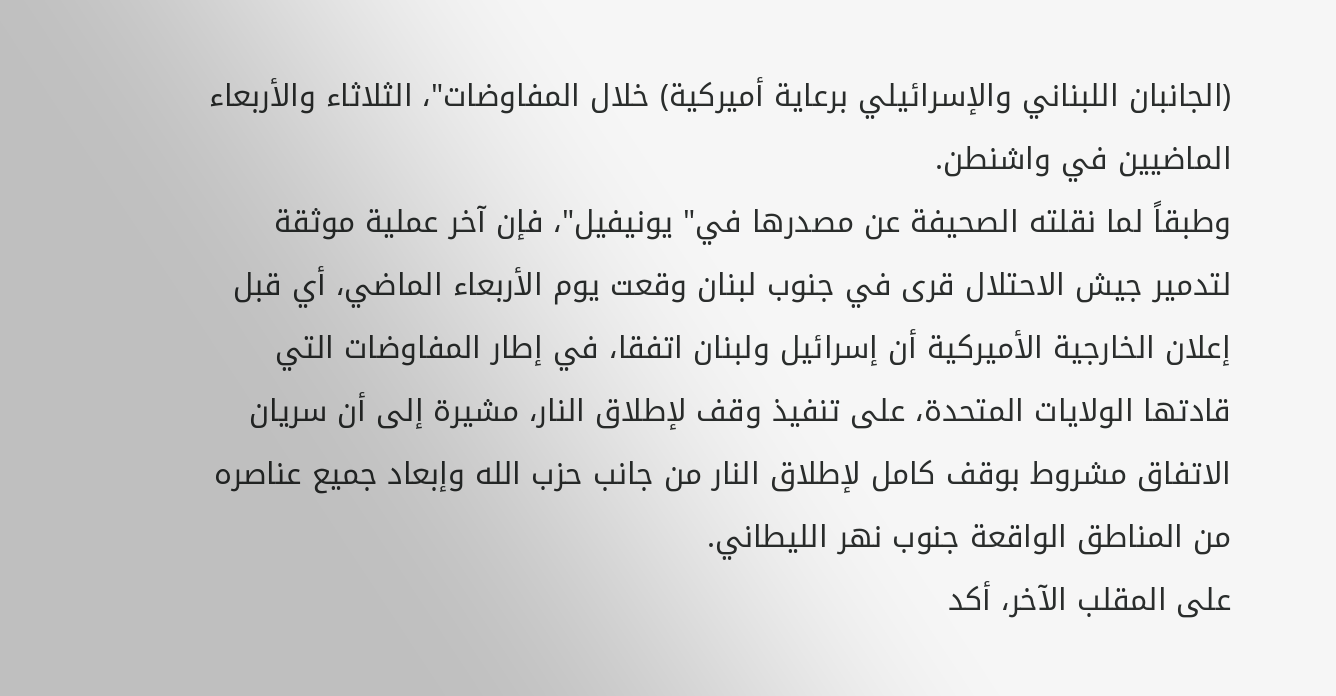(الجانبان اللبناني والإسرائيلي برعاية أميركية) خلال المفاوضات"، الثلاثاء والأربعاء الماضيين في واشنطن.
وطبقاً لما نقلته الصحيفة عن مصدرها في" يونيفيل"، فإن آخر عملية موثقة لتدمير جيش الاحتلال قرى في جنوب لبنان وقعت يوم الأربعاء الماضي، أي قبل إعلان الخارجية الأميركية أن إسرائيل ولبنان اتفقا، في إطار المفاوضات التي قادتها الولايات المتحدة، على تنفيذ وقف لإطلاق النار، مشيرة إلى أن سريان الاتفاق مشروط بوقف كامل لإطلاق النار من جانب حزب الله وإبعاد جميع عناصره من المناطق الواقعة جنوب نهر الليطاني.
على المقلب الآخر، أكد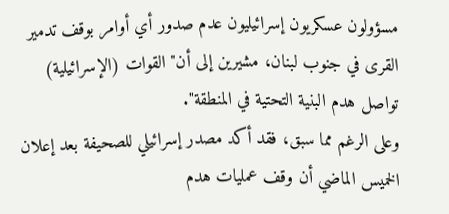مسؤولون عسكريون إسرائيليون عدم صدور أي أوامر بوقف تدمير القرى في جنوب لبنان، مشيرين إلى أن" القوات (الإسرائيلية) تواصل هدم البنية التحتية في المنطقة".
وعلى الرغم مما سبق، فقد أكد مصدر إسرائيلي للصحيفة بعد إعلان الخميس الماضي أن وقف عمليات هدم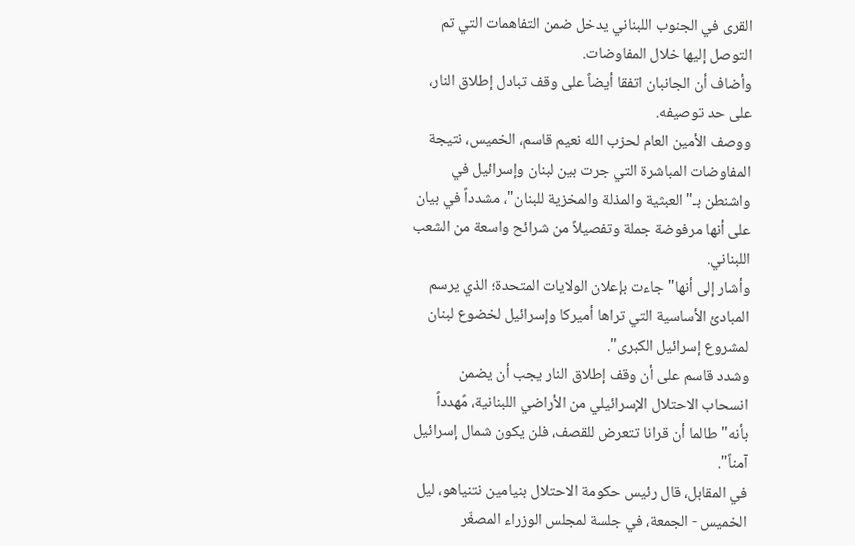القرى في الجنوب اللبناني يدخل ضمن التفاهمات التي تم التوصل إليها خلال المفاوضات.
وأضاف أن الجانبان اتفقا أيضاً على وقف تبادل إطلاق النار، على حد توصيفه.
ووصف الأمين العام لحزب الله نعيم قاسم، الخميس، نتيجة المفاوضات المباشرة التي جرت بين لبنان وإسرائيل في واشنطن بـ" العبثية والمذلة والمخزية للبنان"، مشدداً في بيان على أنها مرفوضة جملة وتفصيلاً من شرائح واسعة من الشعب اللبناني.
وأشار إلى أنها" جاءت بإعلان الولايات المتحدة؛ الذي يرسم المبادئ الأساسية التي تراها أميركا وإسرائيل لخضوع لبنان لمشروع إسرائيل الكبرى".
وشدد قاسم على أن وقف إطلاق النار يجب أن يضمن انسحاب الاحتلال الإسرائيلي من الأراضي اللبنانية، مًهدداً بأنه" طالما أن قرانا تتعرض للقصف، فلن يكون شمال إسرائيل آمناً".
في المقابل، قال رئيس حكومة الاحتلال بنيامين نتنياهو، ليل الخميس - الجمعة، في جلسة لمجلس الوزراء المصغّر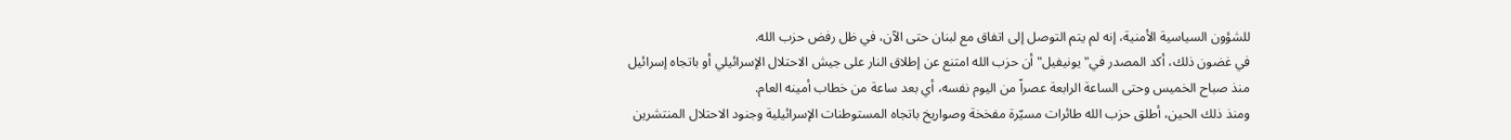للشؤون السياسية الأمنية، إنه لم يتم التوصل إلى اتفاق مع لبنان حتى الآن، في ظل رفض حزب الله.
في غضون ذلك، أكد المصدر في" يونيفيل" أن حزب الله امتنع عن إطلاق النار على جيش الاحتلال الإسرائيلي أو باتجاه إسرائيل منذ صباح الخميس وحتى الساعة الرابعة عصراً من اليوم نفسه، أي بعد ساعة من خطاب أمينه العام.
ومنذ ذلك الحين، أطلق حزب الله طائرات مسيّرة مفخخة وصواريخ باتجاه المستوطنات الإسرائيلية وجنود الاحتلال المنتشرين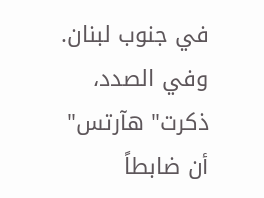في جنوب لبنان.
وفي الصدد، ذكرت" هآرتس" أن ضابطاً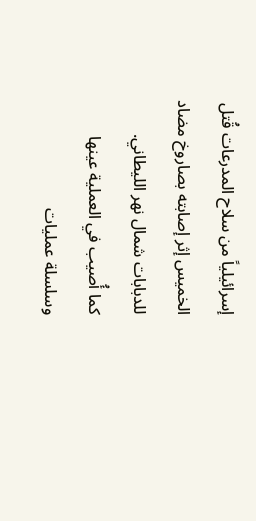إسرائيلياً من سلاح المدرعات قُتل الخميس إثر إصابته بصاروخ مضاد للدبابات شمال نهر الليطاني.
كما أُصيب في العملية عينها وسلسلة عمليات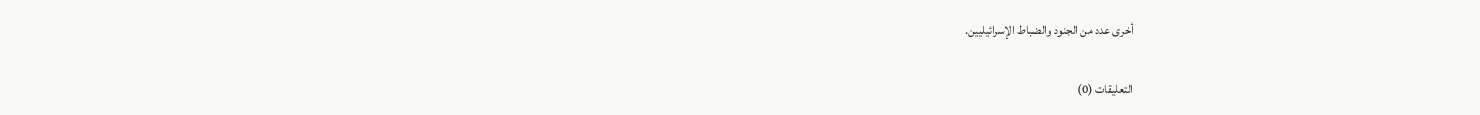أخرى عدد من الجنود والضباط الإسرائيليين.

التعليقات (0)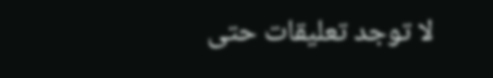لا توجد تعليقات حتى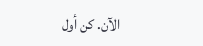الآن. كن أول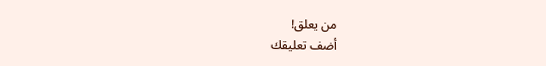من يعلق!
أضف تعليقك